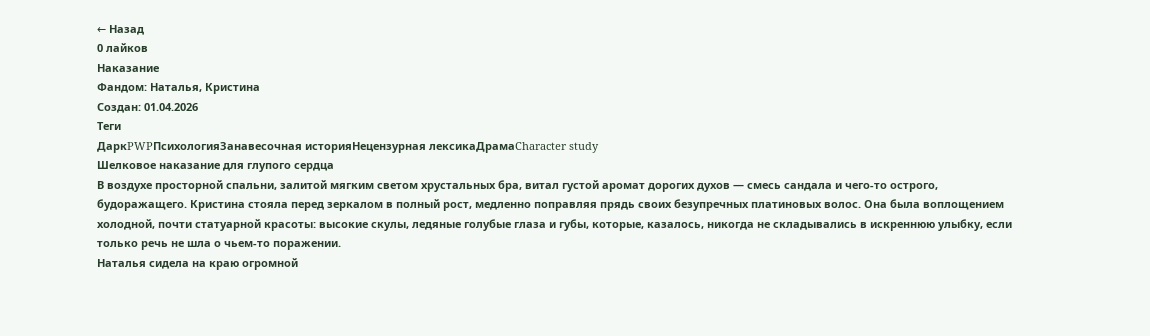← Назад
0 лайков
Наказание
Фандом: Наталья, Кристина
Создан: 01.04.2026
Теги
ДаркPWPПсихологияЗанавесочная историяНецензурная лексикаДрамаCharacter study
Шелковое наказание для глупого сердца
В воздухе просторной спальни, залитой мягким светом хрустальных бра, витал густой аромат дорогих духов — смесь сандала и чего-то острого, будоражащего. Кристина стояла перед зеркалом в полный рост, медленно поправляя прядь своих безупречных платиновых волос. Она была воплощением холодной, почти статуарной красоты: высокие скулы, ледяные голубые глаза и губы, которые, казалось, никогда не складывались в искреннюю улыбку, если только речь не шла о чьем-то поражении.
Наталья сидела на краю огромной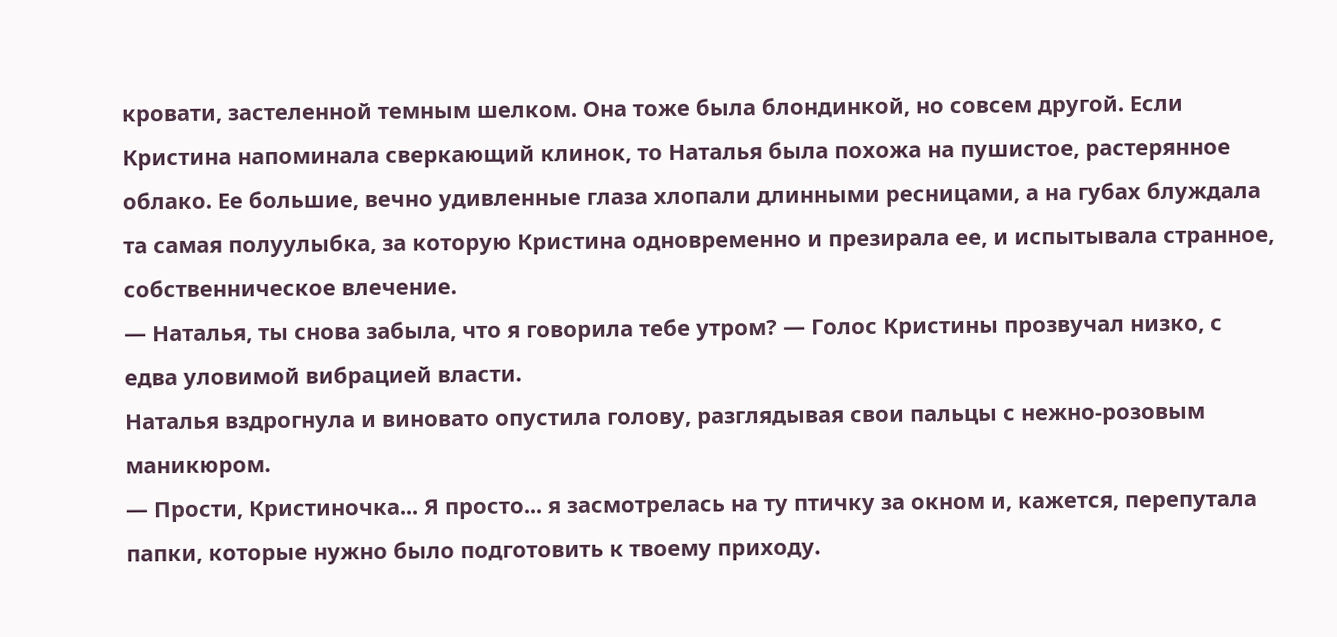кровати, застеленной темным шелком. Она тоже была блондинкой, но совсем другой. Если Кристина напоминала сверкающий клинок, то Наталья была похожа на пушистое, растерянное облако. Ее большие, вечно удивленные глаза хлопали длинными ресницами, а на губах блуждала та самая полуулыбка, за которую Кристина одновременно и презирала ее, и испытывала странное, собственническое влечение.
— Наталья, ты снова забыла, что я говорила тебе утром? — Голос Кристины прозвучал низко, с едва уловимой вибрацией власти.
Наталья вздрогнула и виновато опустила голову, разглядывая свои пальцы с нежно-розовым маникюром.
— Прости, Кристиночка... Я просто... я засмотрелась на ту птичку за окном и, кажется, перепутала папки, которые нужно было подготовить к твоему приходу.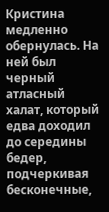Кристина медленно обернулась. На ней был черный атласный халат, который едва доходил до середины бедер, подчеркивая бесконечные,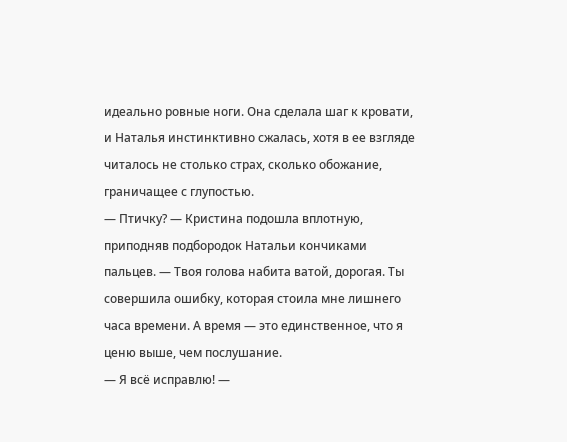идеально ровные ноги. Она сделала шаг к кровати, и Наталья инстинктивно сжалась, хотя в ее взгляде читалось не столько страх, сколько обожание, граничащее с глупостью.
— Птичку? — Кристина подошла вплотную, приподняв подбородок Натальи кончиками пальцев. — Твоя голова набита ватой, дорогая. Ты совершила ошибку, которая стоила мне лишнего часа времени. А время — это единственное, что я ценю выше, чем послушание.
— Я всё исправлю! —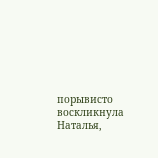порывисто воскликнула Наталья,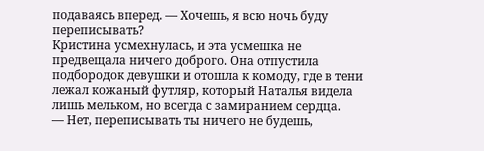подаваясь вперед. — Хочешь, я всю ночь буду переписывать?
Кристина усмехнулась, и эта усмешка не предвещала ничего доброго. Она отпустила подбородок девушки и отошла к комоду, где в тени лежал кожаный футляр, который Наталья видела лишь мельком, но всегда с замиранием сердца.
— Нет, переписывать ты ничего не будешь,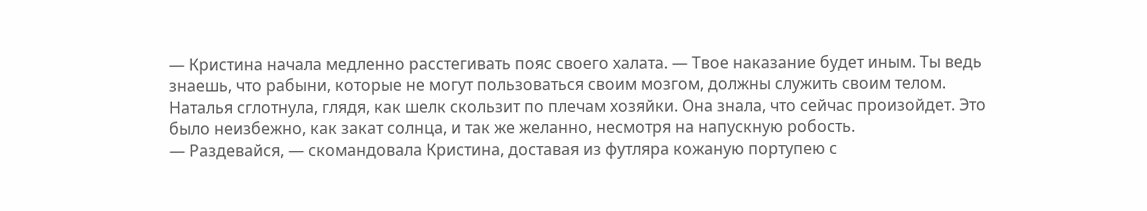— Кристина начала медленно расстегивать пояс своего халата. — Твое наказание будет иным. Ты ведь знаешь, что рабыни, которые не могут пользоваться своим мозгом, должны служить своим телом.
Наталья сглотнула, глядя, как шелк скользит по плечам хозяйки. Она знала, что сейчас произойдет. Это было неизбежно, как закат солнца, и так же желанно, несмотря на напускную робость.
— Раздевайся, — скомандовала Кристина, доставая из футляра кожаную портупею с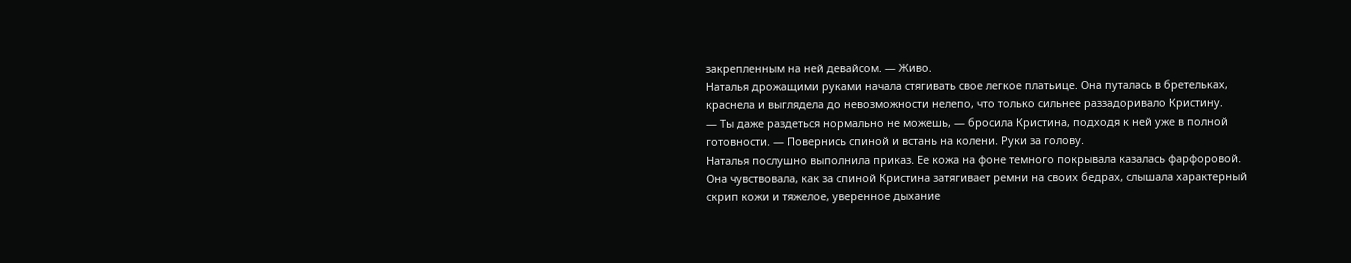закрепленным на ней девайсом. — Живо.
Наталья дрожащими руками начала стягивать свое легкое платьице. Она путалась в бретельках, краснела и выглядела до невозможности нелепо, что только сильнее раззадоривало Кристину.
— Ты даже раздеться нормально не можешь, — бросила Кристина, подходя к ней уже в полной готовности. — Повернись спиной и встань на колени. Руки за голову.
Наталья послушно выполнила приказ. Ее кожа на фоне темного покрывала казалась фарфоровой. Она чувствовала, как за спиной Кристина затягивает ремни на своих бедрах, слышала характерный скрип кожи и тяжелое, уверенное дыхание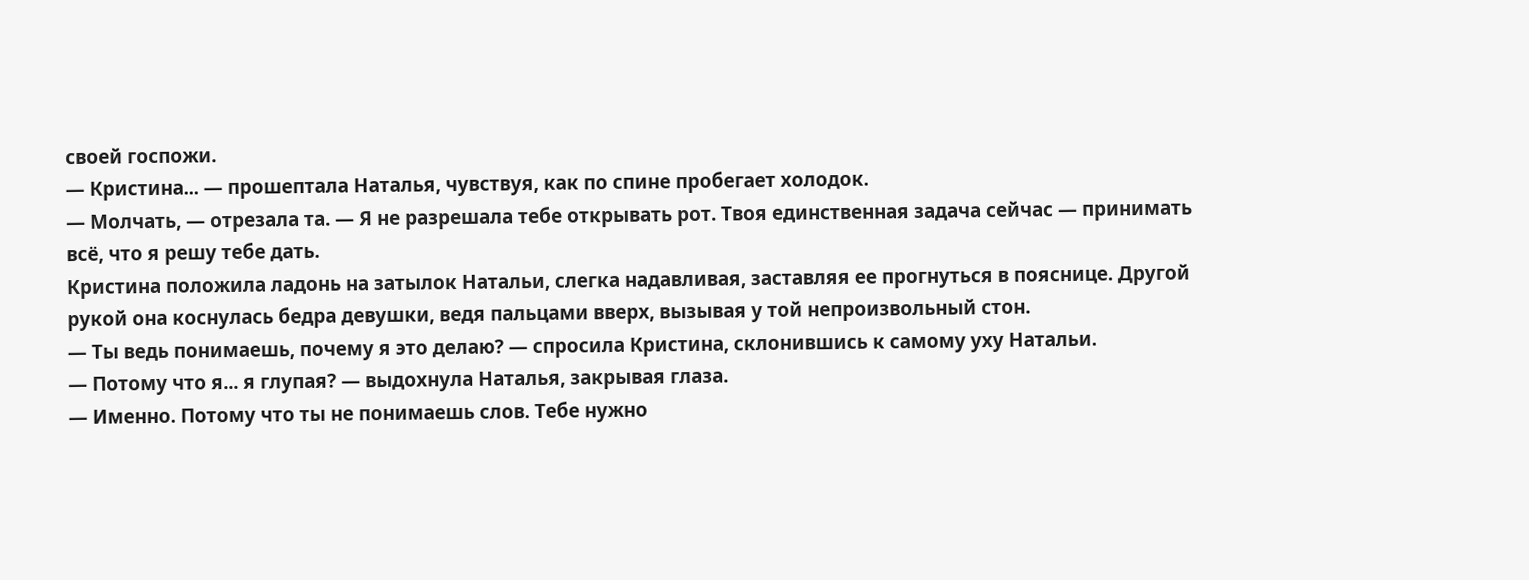своей госпожи.
— Кристина... — прошептала Наталья, чувствуя, как по спине пробегает холодок.
— Молчать, — отрезала та. — Я не разрешала тебе открывать рот. Твоя единственная задача сейчас — принимать всё, что я решу тебе дать.
Кристина положила ладонь на затылок Натальи, слегка надавливая, заставляя ее прогнуться в пояснице. Другой рукой она коснулась бедра девушки, ведя пальцами вверх, вызывая у той непроизвольный стон.
— Ты ведь понимаешь, почему я это делаю? — спросила Кристина, склонившись к самому уху Натальи.
— Потому что я... я глупая? — выдохнула Наталья, закрывая глаза.
— Именно. Потому что ты не понимаешь слов. Тебе нужно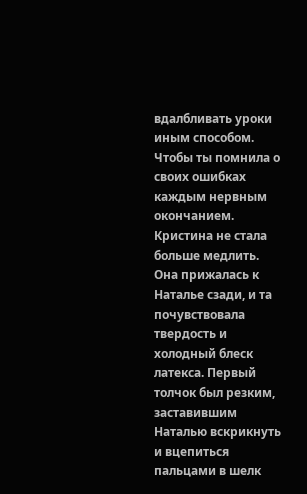вдалбливать уроки иным способом. Чтобы ты помнила о своих ошибках каждым нервным окончанием.
Кристина не стала больше медлить. Она прижалась к Наталье сзади, и та почувствовала твердость и холодный блеск латекса. Первый толчок был резким, заставившим Наталью вскрикнуть и вцепиться пальцами в шелк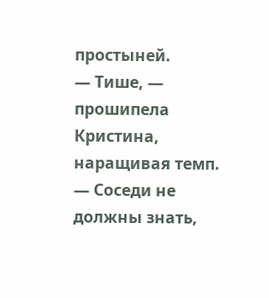простыней.
— Тише, — прошипела Кристина, наращивая темп. — Соседи не должны знать,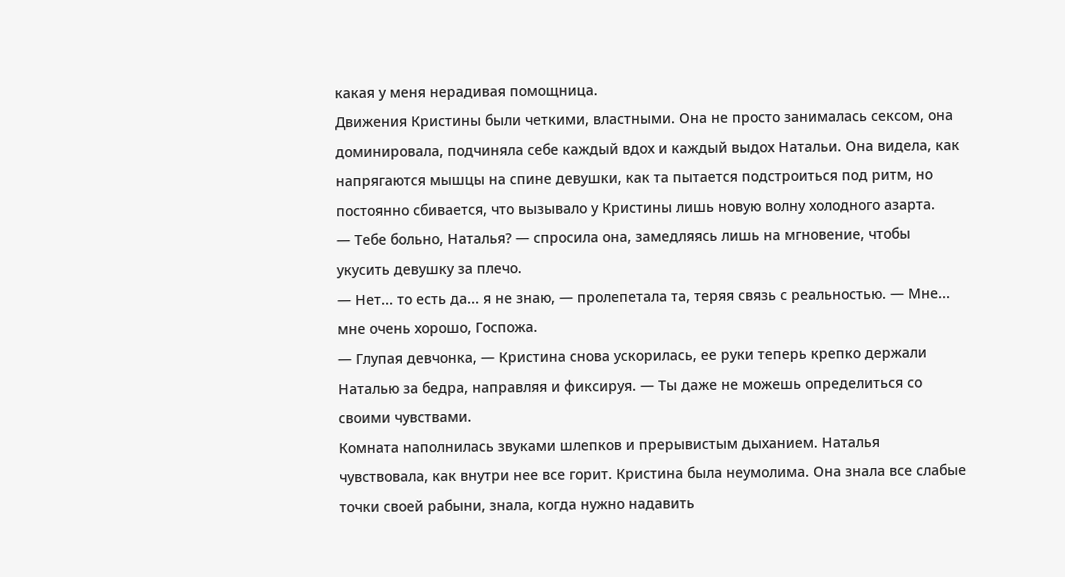какая у меня нерадивая помощница.
Движения Кристины были четкими, властными. Она не просто занималась сексом, она доминировала, подчиняла себе каждый вдох и каждый выдох Натальи. Она видела, как напрягаются мышцы на спине девушки, как та пытается подстроиться под ритм, но постоянно сбивается, что вызывало у Кристины лишь новую волну холодного азарта.
— Тебе больно, Наталья? — спросила она, замедляясь лишь на мгновение, чтобы укусить девушку за плечо.
— Нет... то есть да... я не знаю, — пролепетала та, теряя связь с реальностью. — Мне... мне очень хорошо, Госпожа.
— Глупая девчонка, — Кристина снова ускорилась, ее руки теперь крепко держали Наталью за бедра, направляя и фиксируя. — Ты даже не можешь определиться со своими чувствами.
Комната наполнилась звуками шлепков и прерывистым дыханием. Наталья чувствовала, как внутри нее все горит. Кристина была неумолима. Она знала все слабые точки своей рабыни, знала, когда нужно надавить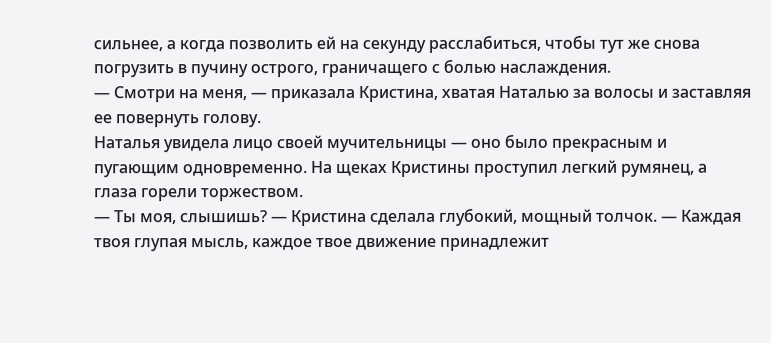сильнее, а когда позволить ей на секунду расслабиться, чтобы тут же снова погрузить в пучину острого, граничащего с болью наслаждения.
— Смотри на меня, — приказала Кристина, хватая Наталью за волосы и заставляя ее повернуть голову.
Наталья увидела лицо своей мучительницы — оно было прекрасным и пугающим одновременно. На щеках Кристины проступил легкий румянец, а глаза горели торжеством.
— Ты моя, слышишь? — Кристина сделала глубокий, мощный толчок. — Каждая твоя глупая мысль, каждое твое движение принадлежит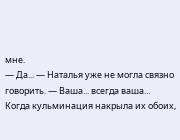мне.
— Да... — Наталья уже не могла связно говорить. — Ваша... всегда ваша...
Когда кульминация накрыла их обоих,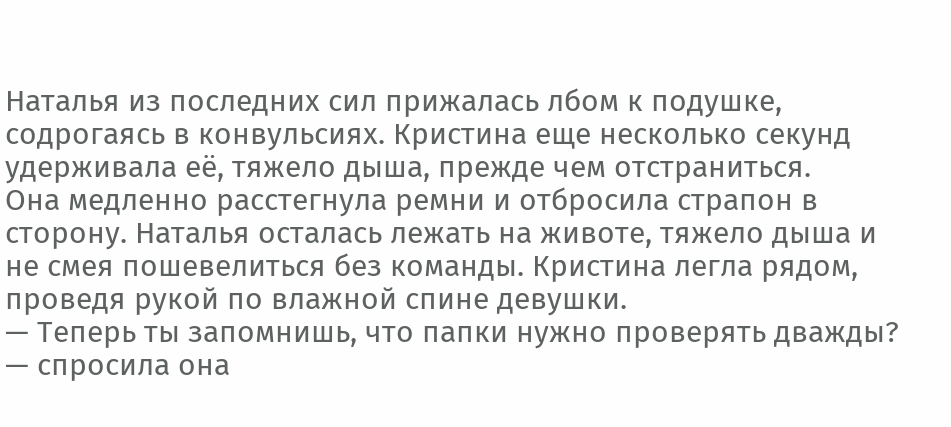Наталья из последних сил прижалась лбом к подушке, содрогаясь в конвульсиях. Кристина еще несколько секунд удерживала её, тяжело дыша, прежде чем отстраниться.
Она медленно расстегнула ремни и отбросила страпон в сторону. Наталья осталась лежать на животе, тяжело дыша и не смея пошевелиться без команды. Кристина легла рядом, проведя рукой по влажной спине девушки.
— Теперь ты запомнишь, что папки нужно проверять дважды? — спросила она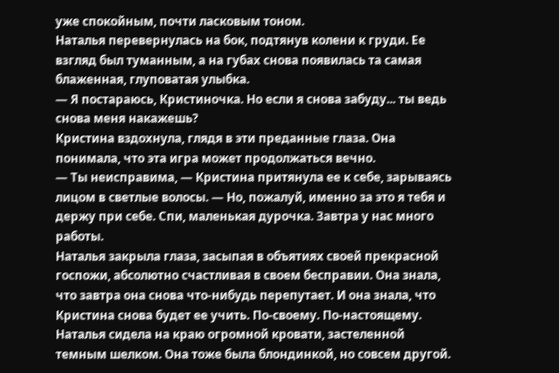уже спокойным, почти ласковым тоном.
Наталья перевернулась на бок, подтянув колени к груди. Ее взгляд был туманным, а на губах снова появилась та самая блаженная, глуповатая улыбка.
— Я постараюсь, Кристиночка. Но если я снова забуду... ты ведь снова меня накажешь?
Кристина вздохнула, глядя в эти преданные глаза. Она понимала, что эта игра может продолжаться вечно.
— Ты неисправима, — Кристина притянула ее к себе, зарываясь лицом в светлые волосы. — Но, пожалуй, именно за это я тебя и держу при себе. Спи, маленькая дурочка. Завтра у нас много работы.
Наталья закрыла глаза, засыпая в объятиях своей прекрасной госпожи, абсолютно счастливая в своем бесправии. Она знала, что завтра она снова что-нибудь перепутает. И она знала, что Кристина снова будет ее учить. По-своему. По-настоящему.
Наталья сидела на краю огромной кровати, застеленной темным шелком. Она тоже была блондинкой, но совсем другой.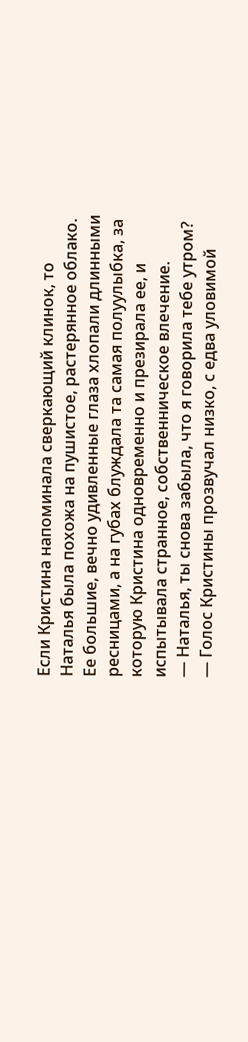Если Кристина напоминала сверкающий клинок, то Наталья была похожа на пушистое, растерянное облако. Ее большие, вечно удивленные глаза хлопали длинными ресницами, а на губах блуждала та самая полуулыбка, за которую Кристина одновременно и презирала ее, и испытывала странное, собственническое влечение.
— Наталья, ты снова забыла, что я говорила тебе утром? — Голос Кристины прозвучал низко, с едва уловимой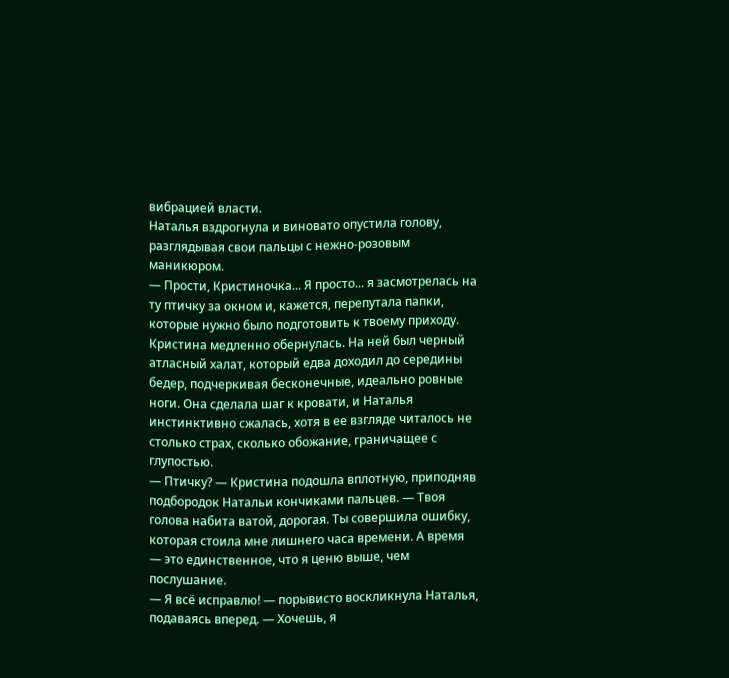вибрацией власти.
Наталья вздрогнула и виновато опустила голову, разглядывая свои пальцы с нежно-розовым маникюром.
— Прости, Кристиночка... Я просто... я засмотрелась на ту птичку за окном и, кажется, перепутала папки, которые нужно было подготовить к твоему приходу.
Кристина медленно обернулась. На ней был черный атласный халат, который едва доходил до середины бедер, подчеркивая бесконечные, идеально ровные ноги. Она сделала шаг к кровати, и Наталья инстинктивно сжалась, хотя в ее взгляде читалось не столько страх, сколько обожание, граничащее с глупостью.
— Птичку? — Кристина подошла вплотную, приподняв подбородок Натальи кончиками пальцев. — Твоя голова набита ватой, дорогая. Ты совершила ошибку, которая стоила мне лишнего часа времени. А время — это единственное, что я ценю выше, чем послушание.
— Я всё исправлю! — порывисто воскликнула Наталья, подаваясь вперед. — Хочешь, я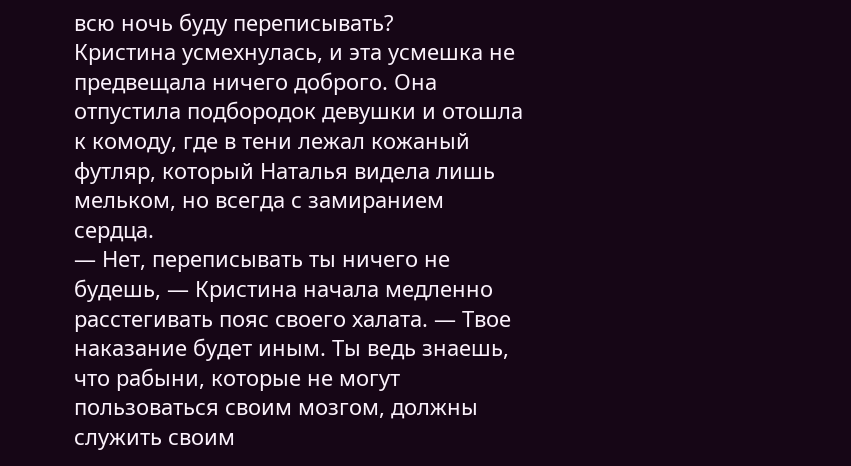всю ночь буду переписывать?
Кристина усмехнулась, и эта усмешка не предвещала ничего доброго. Она отпустила подбородок девушки и отошла к комоду, где в тени лежал кожаный футляр, который Наталья видела лишь мельком, но всегда с замиранием сердца.
— Нет, переписывать ты ничего не будешь, — Кристина начала медленно расстегивать пояс своего халата. — Твое наказание будет иным. Ты ведь знаешь, что рабыни, которые не могут пользоваться своим мозгом, должны служить своим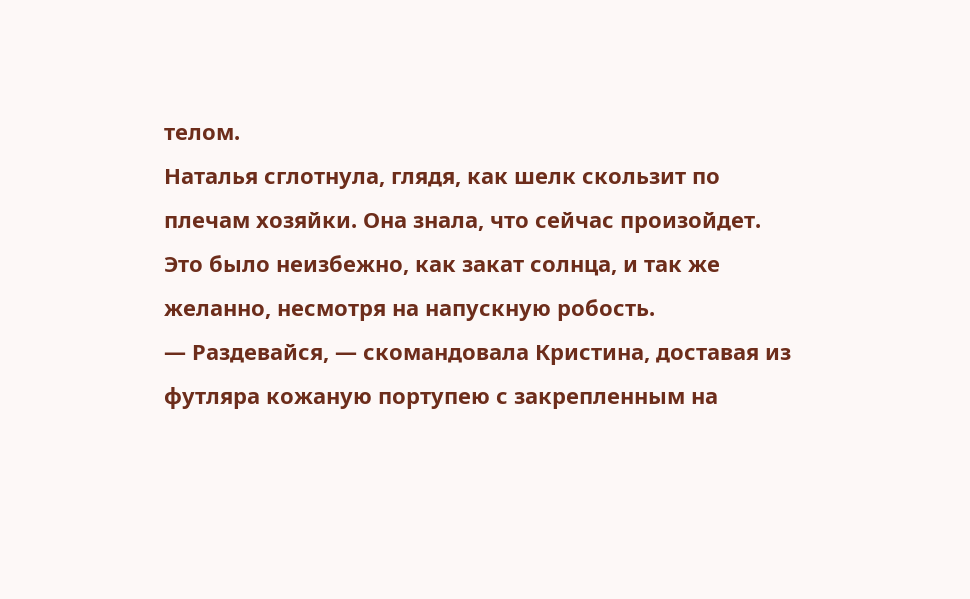телом.
Наталья сглотнула, глядя, как шелк скользит по плечам хозяйки. Она знала, что сейчас произойдет. Это было неизбежно, как закат солнца, и так же желанно, несмотря на напускную робость.
— Раздевайся, — скомандовала Кристина, доставая из футляра кожаную портупею с закрепленным на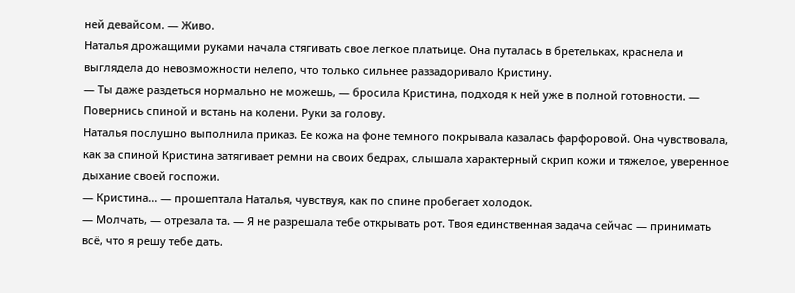ней девайсом. — Живо.
Наталья дрожащими руками начала стягивать свое легкое платьице. Она путалась в бретельках, краснела и выглядела до невозможности нелепо, что только сильнее раззадоривало Кристину.
— Ты даже раздеться нормально не можешь, — бросила Кристина, подходя к ней уже в полной готовности. — Повернись спиной и встань на колени. Руки за голову.
Наталья послушно выполнила приказ. Ее кожа на фоне темного покрывала казалась фарфоровой. Она чувствовала, как за спиной Кристина затягивает ремни на своих бедрах, слышала характерный скрип кожи и тяжелое, уверенное дыхание своей госпожи.
— Кристина... — прошептала Наталья, чувствуя, как по спине пробегает холодок.
— Молчать, — отрезала та. — Я не разрешала тебе открывать рот. Твоя единственная задача сейчас — принимать всё, что я решу тебе дать.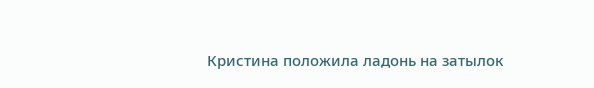Кристина положила ладонь на затылок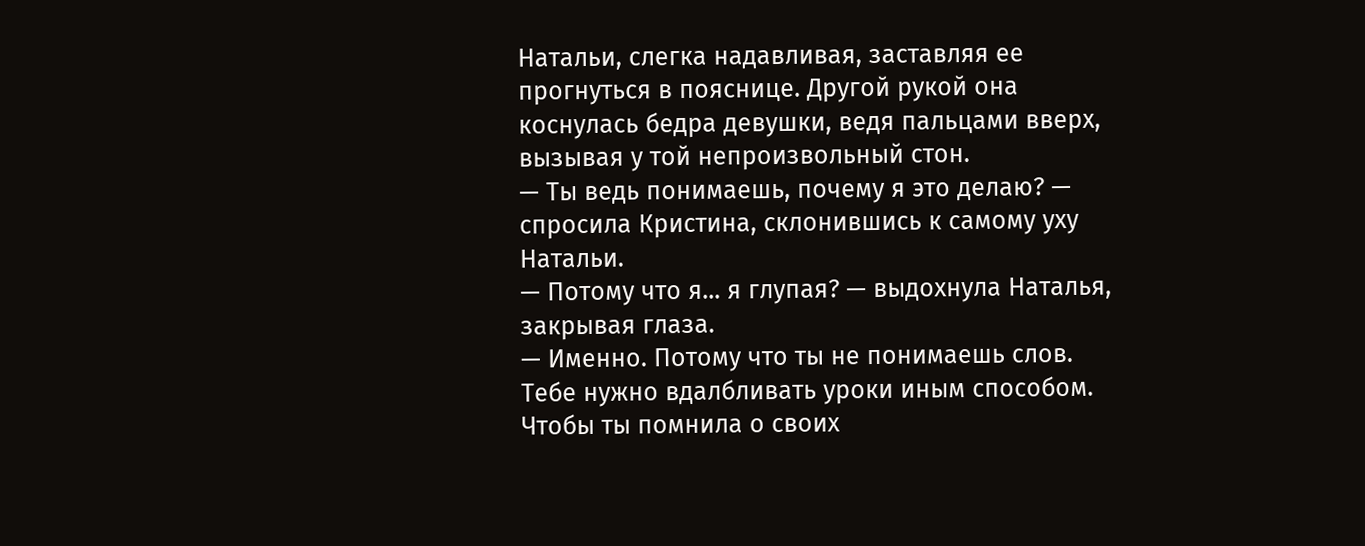Натальи, слегка надавливая, заставляя ее прогнуться в пояснице. Другой рукой она коснулась бедра девушки, ведя пальцами вверх, вызывая у той непроизвольный стон.
— Ты ведь понимаешь, почему я это делаю? — спросила Кристина, склонившись к самому уху Натальи.
— Потому что я... я глупая? — выдохнула Наталья, закрывая глаза.
— Именно. Потому что ты не понимаешь слов. Тебе нужно вдалбливать уроки иным способом. Чтобы ты помнила о своих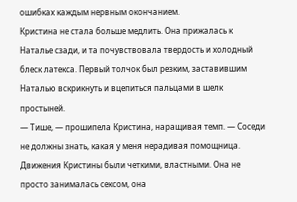ошибках каждым нервным окончанием.
Кристина не стала больше медлить. Она прижалась к Наталье сзади, и та почувствовала твердость и холодный блеск латекса. Первый толчок был резким, заставившим Наталью вскрикнуть и вцепиться пальцами в шелк простыней.
— Тише, — прошипела Кристина, наращивая темп. — Соседи не должны знать, какая у меня нерадивая помощница.
Движения Кристины были четкими, властными. Она не просто занималась сексом, она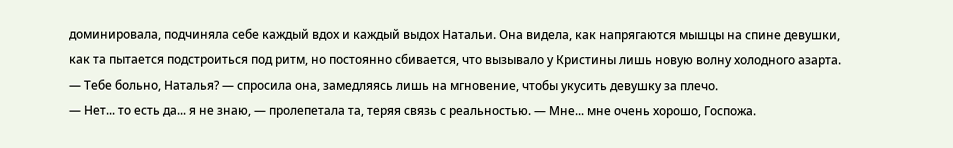доминировала, подчиняла себе каждый вдох и каждый выдох Натальи. Она видела, как напрягаются мышцы на спине девушки, как та пытается подстроиться под ритм, но постоянно сбивается, что вызывало у Кристины лишь новую волну холодного азарта.
— Тебе больно, Наталья? — спросила она, замедляясь лишь на мгновение, чтобы укусить девушку за плечо.
— Нет... то есть да... я не знаю, — пролепетала та, теряя связь с реальностью. — Мне... мне очень хорошо, Госпожа.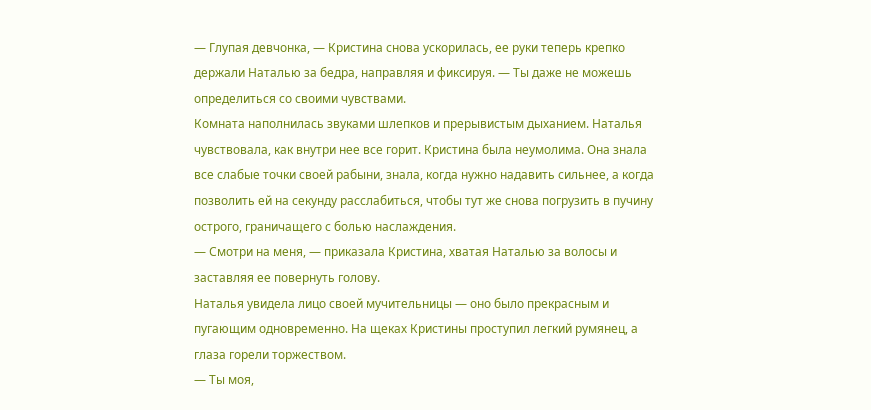— Глупая девчонка, — Кристина снова ускорилась, ее руки теперь крепко держали Наталью за бедра, направляя и фиксируя. — Ты даже не можешь определиться со своими чувствами.
Комната наполнилась звуками шлепков и прерывистым дыханием. Наталья чувствовала, как внутри нее все горит. Кристина была неумолима. Она знала все слабые точки своей рабыни, знала, когда нужно надавить сильнее, а когда позволить ей на секунду расслабиться, чтобы тут же снова погрузить в пучину острого, граничащего с болью наслаждения.
— Смотри на меня, — приказала Кристина, хватая Наталью за волосы и заставляя ее повернуть голову.
Наталья увидела лицо своей мучительницы — оно было прекрасным и пугающим одновременно. На щеках Кристины проступил легкий румянец, а глаза горели торжеством.
— Ты моя,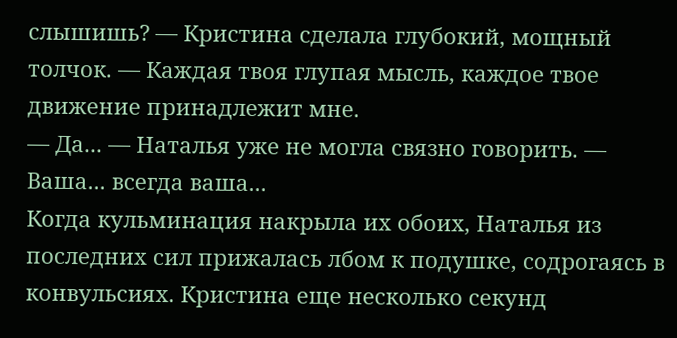слышишь? — Кристина сделала глубокий, мощный толчок. — Каждая твоя глупая мысль, каждое твое движение принадлежит мне.
— Да... — Наталья уже не могла связно говорить. — Ваша... всегда ваша...
Когда кульминация накрыла их обоих, Наталья из последних сил прижалась лбом к подушке, содрогаясь в конвульсиях. Кристина еще несколько секунд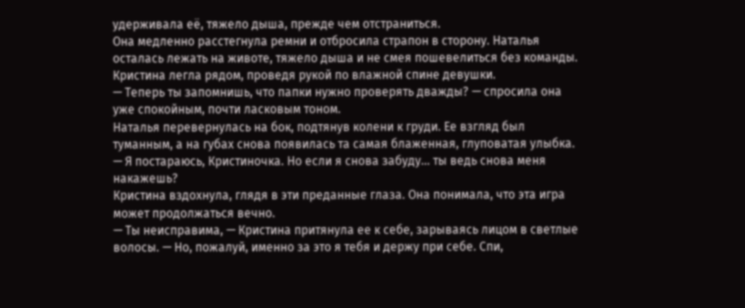удерживала её, тяжело дыша, прежде чем отстраниться.
Она медленно расстегнула ремни и отбросила страпон в сторону. Наталья осталась лежать на животе, тяжело дыша и не смея пошевелиться без команды. Кристина легла рядом, проведя рукой по влажной спине девушки.
— Теперь ты запомнишь, что папки нужно проверять дважды? — спросила она уже спокойным, почти ласковым тоном.
Наталья перевернулась на бок, подтянув колени к груди. Ее взгляд был туманным, а на губах снова появилась та самая блаженная, глуповатая улыбка.
— Я постараюсь, Кристиночка. Но если я снова забуду... ты ведь снова меня накажешь?
Кристина вздохнула, глядя в эти преданные глаза. Она понимала, что эта игра может продолжаться вечно.
— Ты неисправима, — Кристина притянула ее к себе, зарываясь лицом в светлые волосы. — Но, пожалуй, именно за это я тебя и держу при себе. Спи,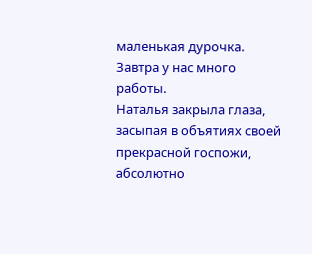маленькая дурочка. Завтра у нас много работы.
Наталья закрыла глаза, засыпая в объятиях своей прекрасной госпожи, абсолютно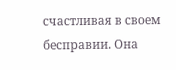счастливая в своем бесправии. Она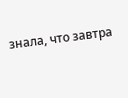знала, что завтра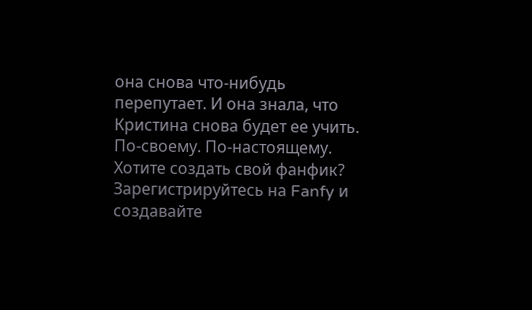она снова что-нибудь перепутает. И она знала, что Кристина снова будет ее учить. По-своему. По-настоящему.
Хотите создать свой фанфик?
Зарегистрируйтесь на Fanfy и создавайте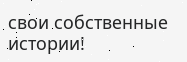свои собственные истории!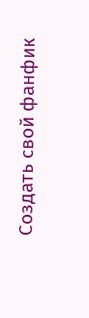Создать свой фанфик